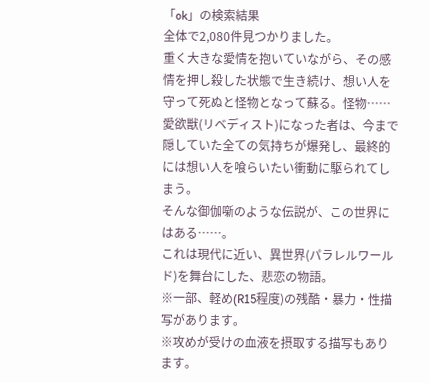「ok」の検索結果
全体で2,080件見つかりました。
重く大きな愛情を抱いていながら、その感情を押し殺した状態で生き続け、想い人を守って死ぬと怪物となって蘇る。怪物……愛欲獣(リベディスト)になった者は、今まで隠していた全ての気持ちが爆発し、最終的には想い人を喰らいたい衝動に駆られてしまう。
そんな御伽噺のような伝説が、この世界にはある……。
これは現代に近い、異世界(パラレルワールド)を舞台にした、悲恋の物語。
※一部、軽め(R15程度)の残酷・暴力・性描写があります。
※攻めが受けの血液を摂取する描写もあります。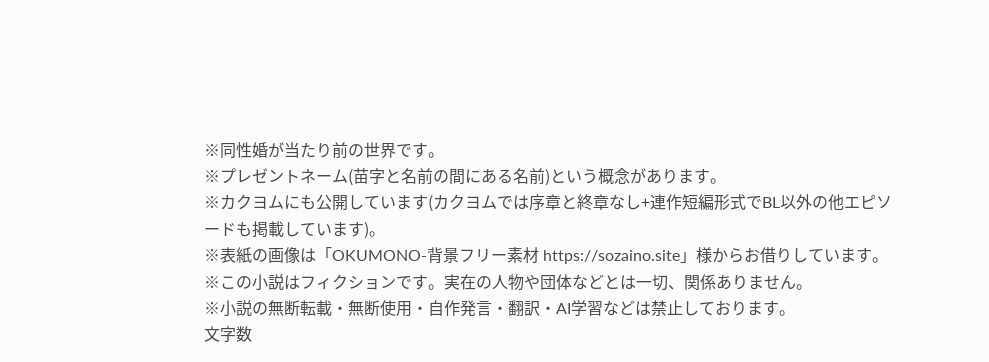※同性婚が当たり前の世界です。
※プレゼントネーム(苗字と名前の間にある名前)という概念があります。
※カクヨムにも公開しています(カクヨムでは序章と終章なし+連作短編形式でBL以外の他エピソードも掲載しています)。
※表紙の画像は「OKUMONO-背景フリー素材 https://sozaino.site」様からお借りしています。
※この小説はフィクションです。実在の人物や団体などとは一切、関係ありません。
※小説の無断転載・無断使用・自作発言・翻訳・AI学習などは禁止しております。
文字数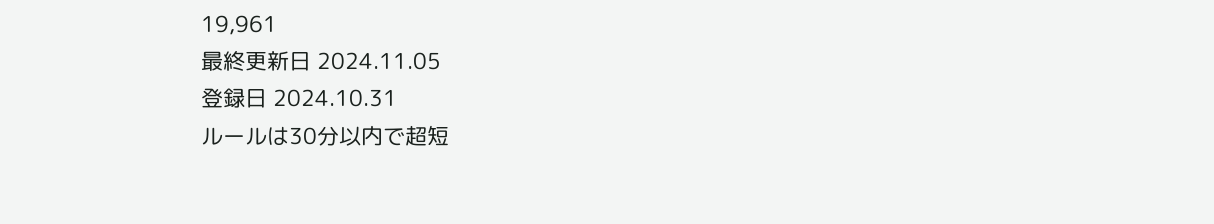19,961
最終更新日 2024.11.05
登録日 2024.10.31
ルールは30分以内で超短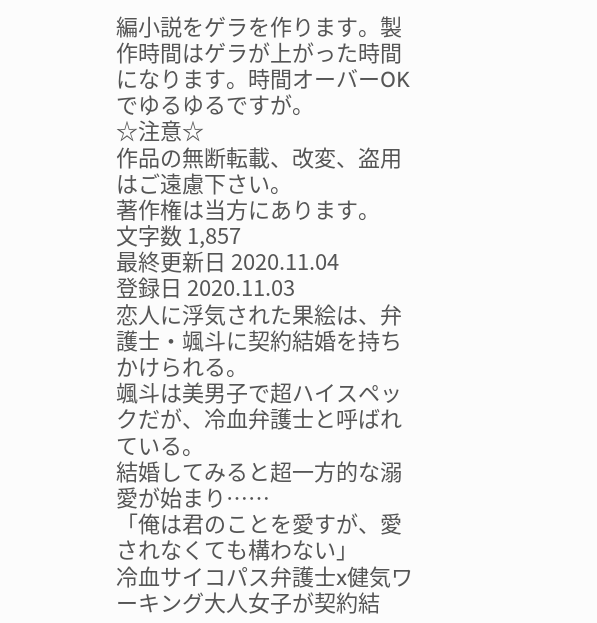編小説をゲラを作ります。製作時間はゲラが上がった時間になります。時間オーバーOKでゆるゆるですが。
☆注意☆
作品の無断転載、改変、盗用はご遠慮下さい。
著作権は当方にあります。
文字数 1,857
最終更新日 2020.11.04
登録日 2020.11.03
恋人に浮気された果絵は、弁護士・颯斗に契約結婚を持ちかけられる。
颯斗は美男子で超ハイスペックだが、冷血弁護士と呼ばれている。
結婚してみると超一方的な溺愛が始まり……
「俺は君のことを愛すが、愛されなくても構わない」
冷血サイコパス弁護士x健気ワーキング大人女子が契約結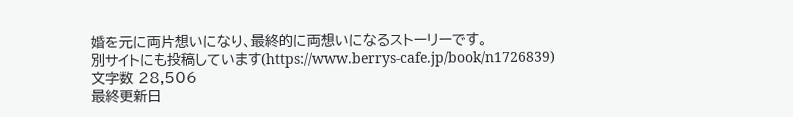婚を元に両片想いになり、最終的に両想いになるストーリーです。
別サイトにも投稿しています(https://www.berrys-cafe.jp/book/n1726839)
文字数 28,506
最終更新日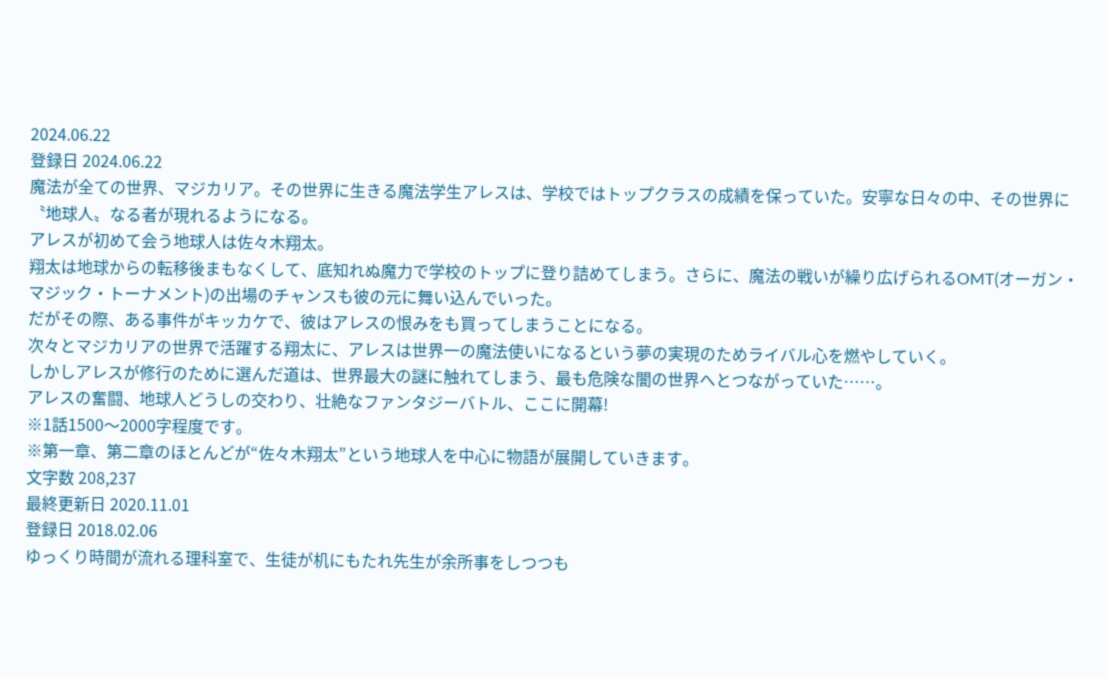2024.06.22
登録日 2024.06.22
魔法が全ての世界、マジカリア。その世界に生きる魔法学生アレスは、学校ではトップクラスの成績を保っていた。安寧な日々の中、その世界に〝地球人〟なる者が現れるようになる。
アレスが初めて会う地球人は佐々木翔太。
翔太は地球からの転移後まもなくして、底知れぬ魔力で学校のトップに登り詰めてしまう。さらに、魔法の戦いが繰り広げられるOMT(オーガン・マジック・トーナメント)の出場のチャンスも彼の元に舞い込んでいった。
だがその際、ある事件がキッカケで、彼はアレスの恨みをも買ってしまうことになる。
次々とマジカリアの世界で活躍する翔太に、アレスは世界一の魔法使いになるという夢の実現のためライバル心を燃やしていく。
しかしアレスが修行のために選んだ道は、世界最大の謎に触れてしまう、最も危険な闇の世界へとつながっていた……。
アレスの奮闘、地球人どうしの交わり、壮絶なファンタジーバトル、ここに開幕!
※1話1500〜2000字程度です。
※第一章、第二章のほとんどが“佐々木翔太”という地球人を中心に物語が展開していきます。
文字数 208,237
最終更新日 2020.11.01
登録日 2018.02.06
ゆっくり時間が流れる理科室で、生徒が机にもたれ先生が余所事をしつつも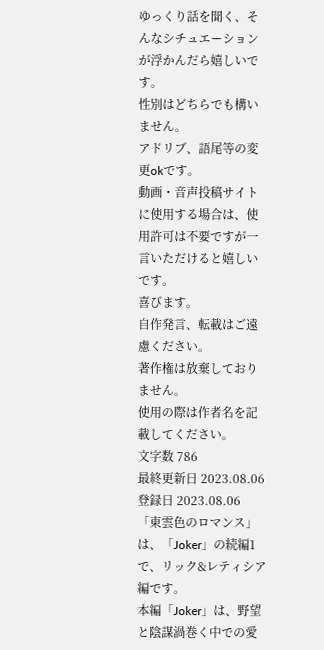ゆっくり話を聞く、そんなシチュエーションが浮かんだら嬉しいです。
性別はどちらでも構いません。
アドリブ、語尾等の変更okです。
動画・音声投稿サイトに使用する場合は、使用許可は不要ですが一言いただけると嬉しいです。
喜びます。
自作発言、転載はご遠慮ください。
著作権は放棄しておりません。
使用の際は作者名を記載してください。
文字数 786
最終更新日 2023.08.06
登録日 2023.08.06
「東雲色のロマンス」は、「Joker」の続編1で、リック&レティシア編です。
本編「Joker」は、野望と陰謀渦巻く中での愛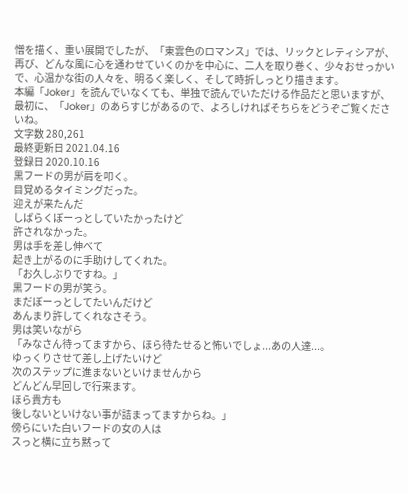憎を描く、重い展開でしたが、「東雲色のロマンス」では、リックとレティシアが、再び、どんな風に心を通わせていくのかを中心に、二人を取り巻く、少々おせっかいで、心温かな街の人々を、明るく楽しく、そして時折しっとり描きます。
本編「Joker」を読んでいなくても、単独で読んでいただける作品だと思いますが、最初に、「Joker」のあらすじがあるので、よろしければそちらをどうぞご覧くださいね。
文字数 280,261
最終更新日 2021.04.16
登録日 2020.10.16
黒フードの男が肩を叩く。
目覚めるタイミングだった。
迎えが来たんだ
しばらくぼーっとしていたかったけど
許されなかった。
男は手を差し伸べて
起き上がるのに手助けしてくれた。
「お久しぶりですね。」
黒フードの男が笑う。
まだぼーっとしてたいんだけど
あんまり許してくれなさそう。
男は笑いながら
「みなさん待ってますから、ほら待たせると怖いでしょ...あの人達...。
ゆっくりさせて差し上げたいけど
次のステップに進まないといけませんから
どんどん早回しで行来ます。
ほら貴方も
後しないといけない事が詰まってますからね。」
傍らにいた白いフードの女の人は
スっと横に立ち黙って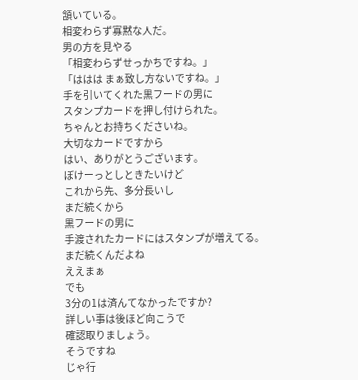頷いている。
相変わらず寡黙な人だ。
男の方を見やる
「相変わらずせっかちですね。」
「ははは まぁ致し方ないですね。」
手を引いてくれた黒フードの男に
スタンプカードを押し付けられた。
ちゃんとお持ちくださいね。
大切なカードですから
はい、ありがとうございます。
ぼけーっとしときたいけど
これから先、多分長いし
まだ続くから
黒フードの男に
手渡されたカードにはスタンプが増えてる。
まだ続くんだよね
ええまぁ
でも
3分の1は済んてなかったですか?
詳しい事は後ほど向こうで
確認取りましょう。
そうですね
じゃ行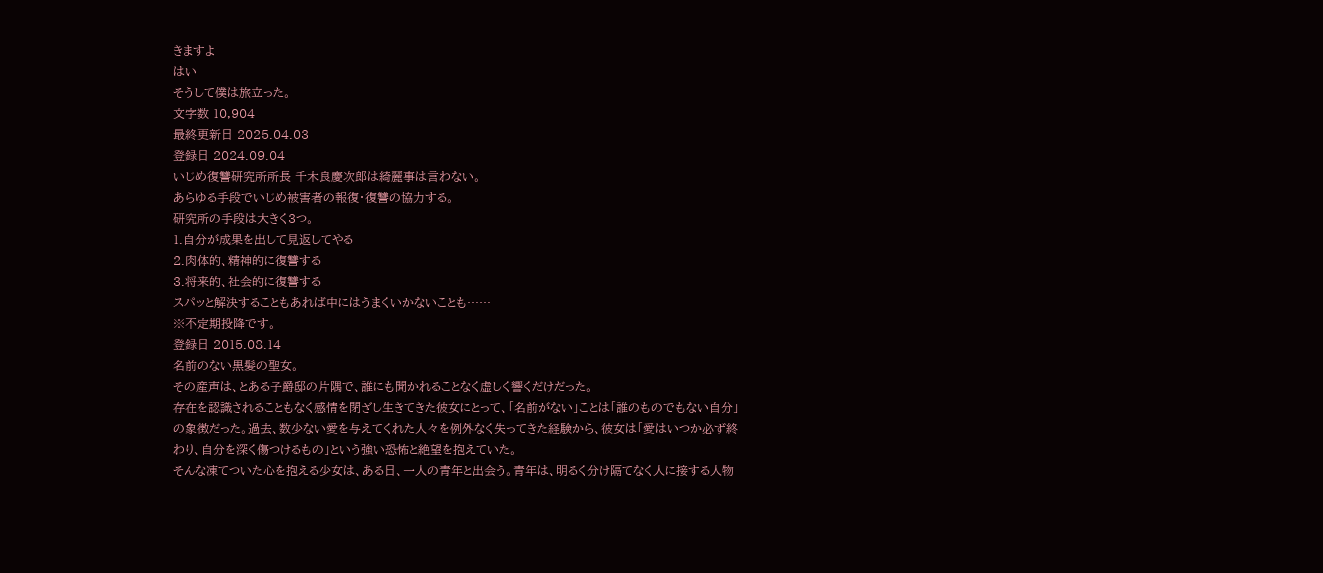きますよ
はい
そうして僕は旅立った。
文字数 10,904
最終更新日 2025.04.03
登録日 2024.09.04
いじめ復讐研究所所長 千木良慶次郎は綺麗事は言わない。
あらゆる手段でいじめ被害者の報復・復讐の協力する。
研究所の手段は大きく3つ。
1.自分が成果を出して見返してやる
2.肉体的、精神的に復讐する
3.将来的、社会的に復讐する
スパッと解決することもあれば中にはうまくいかないことも……
※不定期投降です。
登録日 2015.08.14
名前のない黒髪の聖女。
その産声は、とある子爵邸の片隅で、誰にも聞かれることなく虚しく響くだけだった。
存在を認識されることもなく感情を閉ざし生きてきた彼女にとって、「名前がない」ことは「誰のものでもない自分」の象徴だった。過去、数少ない愛を与えてくれた人々を例外なく失ってきた経験から、彼女は「愛はいつか必ず終わり、自分を深く傷つけるもの」という強い恐怖と絶望を抱えていた。
そんな凍てついた心を抱える少女は、ある日、一人の青年と出会う。青年は、明るく分け隔てなく人に接する人物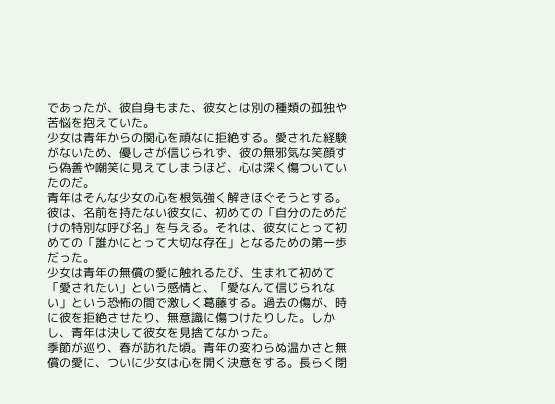であったが、彼自身もまた、彼女とは別の種類の孤独や苦悩を抱えていた。
少女は青年からの関心を頑なに拒絶する。愛された経験がないため、優しさが信じられず、彼の無邪気な笑顔すら偽善や嘲笑に見えてしまうほど、心は深く傷ついていたのだ。
青年はそんな少女の心を根気強く解きほぐそうとする。彼は、名前を持たない彼女に、初めての「自分のためだけの特別な呼び名」を与える。それは、彼女にとって初めての「誰かにとって大切な存在」となるための第一歩だった。
少女は青年の無償の愛に触れるたび、生まれて初めて「愛されたい」という感情と、「愛なんて信じられない」という恐怖の間で激しく葛藤する。過去の傷が、時に彼を拒絶させたり、無意識に傷つけたりした。しかし、青年は決して彼女を見捨てなかった。
季節が巡り、春が訪れた頃。青年の変わらぬ温かさと無償の愛に、ついに少女は心を開く決意をする。長らく閉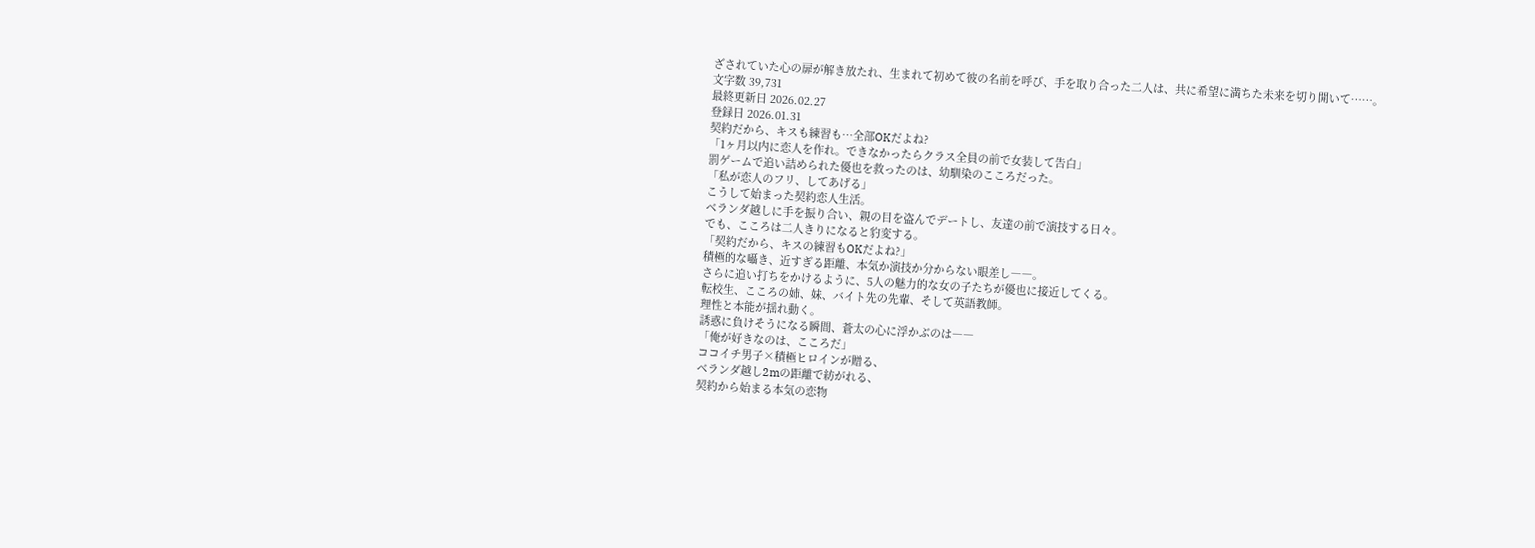ざされていた心の扉が解き放たれ、生まれて初めて彼の名前を呼び、手を取り合った二人は、共に希望に満ちた未来を切り開いて……。
文字数 39,731
最終更新日 2026.02.27
登録日 2026.01.31
契約だから、キスも練習も…全部OKだよね?
「1ヶ月以内に恋人を作れ。できなかったらクラス全員の前で女装して告白」
罰ゲームで追い詰められた優也を救ったのは、幼馴染のこころだった。
「私が恋人のフリ、してあげる」
こうして始まった契約恋人生活。
ベランダ越しに手を振り合い、親の目を盗んでデートし、友達の前で演技する日々。
でも、こころは二人きりになると豹変する。
「契約だから、キスの練習もOKだよね?」
積極的な囁き、近すぎる距離、本気か演技か分からない眼差し――。
さらに追い打ちをかけるように、5人の魅力的な女の子たちが優也に接近してくる。
転校生、こころの姉、妹、バイト先の先輩、そして英語教師。
理性と本能が揺れ動く。
誘惑に負けそうになる瞬間、蒼太の心に浮かぶのは――
「俺が好きなのは、こころだ」
ココイチ男子×積極ヒロインが贈る、
ベランダ越し2mの距離で紡がれる、
契約から始まる本気の恋物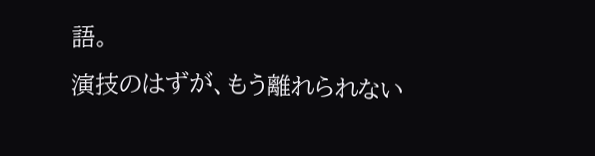語。
演技のはずが、もう離れられない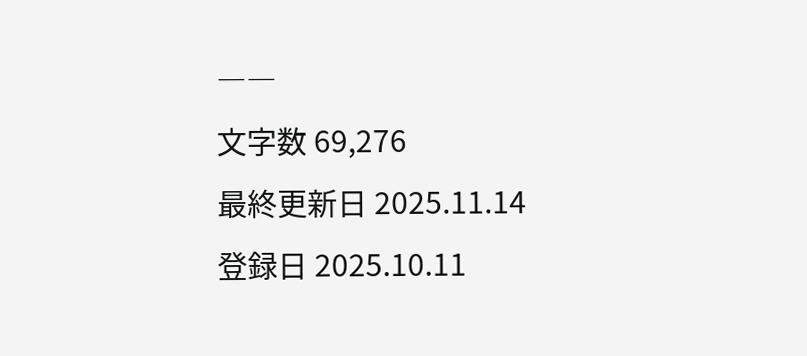――
文字数 69,276
最終更新日 2025.11.14
登録日 2025.10.11